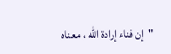"إن فناء إرادة الله ، معناه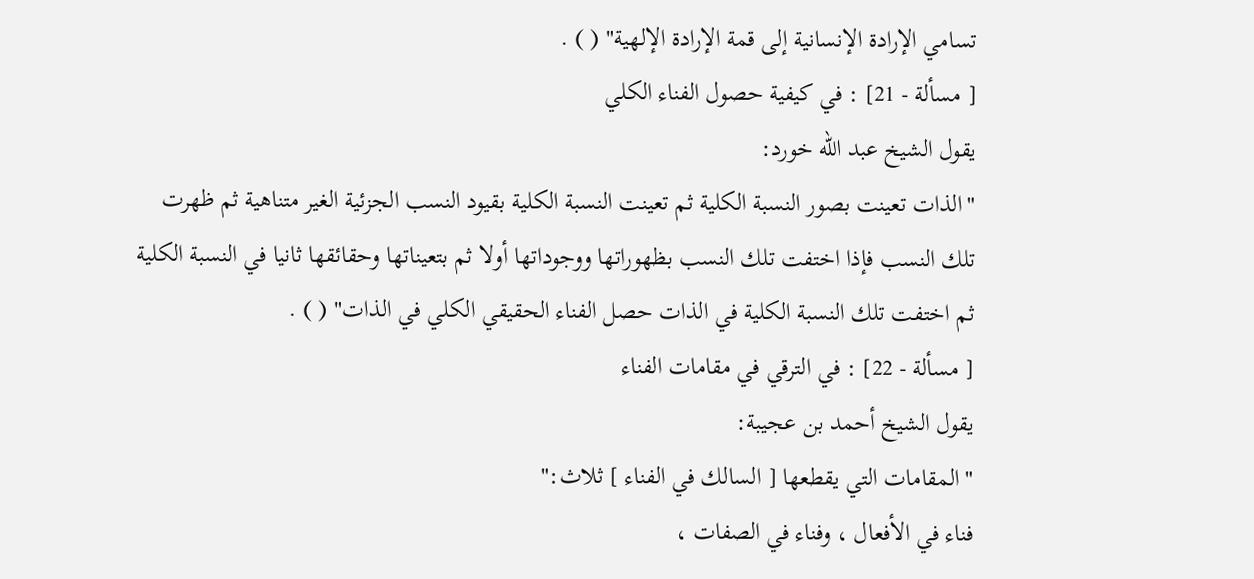تسامي الإرادة الإنسانية إلى قمة الإرادة الإلهية" ( ) .
[ مسألة - 21] : في كيفية حصول الفناء الكلي
يقول الشيخ عبد الله خورد:
"الذات تعينت بصور النسبة الكلية ثم تعينت النسبة الكلية بقيود النسب الجزئية الغير متناهية ثم ظهرت تلك النسب فإذا اختفت تلك النسب بظهوراتها ووجوداتها أولا ثم بتعيناتها وحقائقها ثانيا في النسبة الكلية ثم اختفت تلك النسبة الكلية في الذات حصل الفناء الحقيقي الكلي في الذات" ( ) .
[ مسألة - 22] : في الترقي في مقامات الفناء
يقول الشيخ أحمد بن عجيبة:
"المقامات التي يقطعها [ السالك في الفناء ] ثلاث:"
فناء في الأفعال ، وفناء في الصفات ،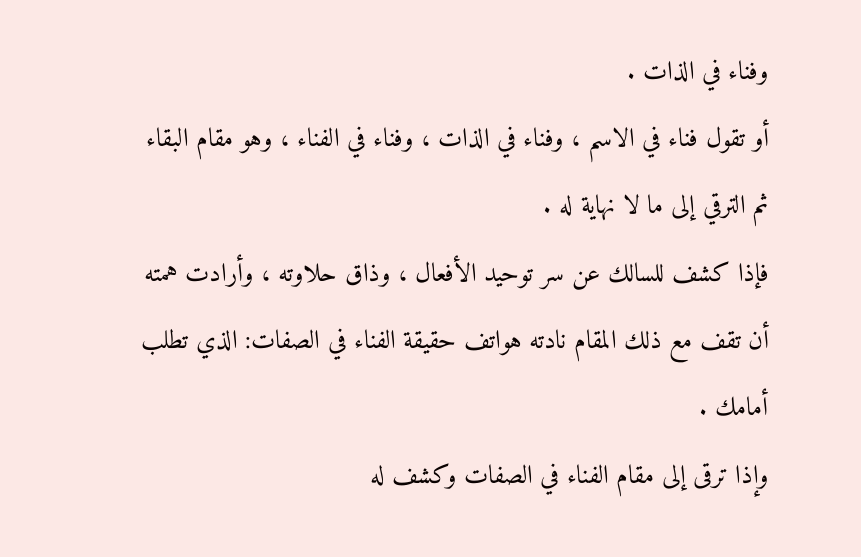وفناء في الذات .
أو تقول فناء في الاسم ، وفناء في الذات ، وفناء في الفناء ، وهو مقام البقاء ثم الترقي إلى ما لا نهاية له .
فإذا كشف للسالك عن سر توحيد الأفعال ، وذاق حلاوته ، وأرادت همته أن تقف مع ذلك المقام نادته هواتف حقيقة الفناء في الصفات: الذي تطلب أمامك .
وإذا ترقى إلى مقام الفناء في الصفات وكشف له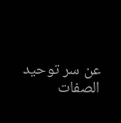عن سر توحيد الصفات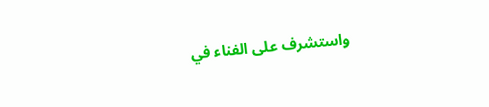واستشرف على الفناء في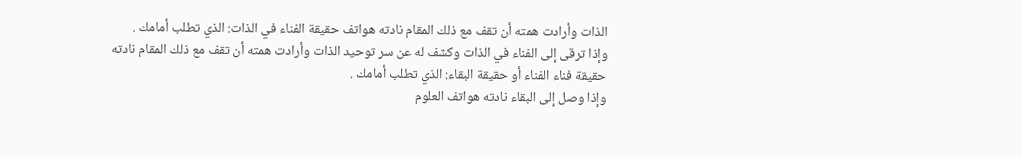الذات وأرادت همته أن تقف مع ذلك المقام نادته هواتف حقيقة الفناء في الذات: الذي تطلب أمامك .
وإذا ترقى إلى الفناء في الذات وكشف له عن سر توحيد الذات وأرادت همته أن تقف مع ذلك المقام نادته حقيقة فناء الفناء أو حقيقة البقاء: الذي تطلب أمامك .
وإذا وصل إلى البقاء نادته هواتف العلوم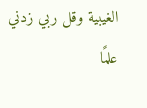الغيبية وقل ربي زدني علمًا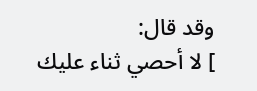وقد قال:
] لا أحصي ثناء عليك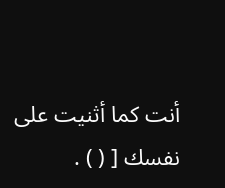أنت كما أثنيت على نفسك [ ( ) .